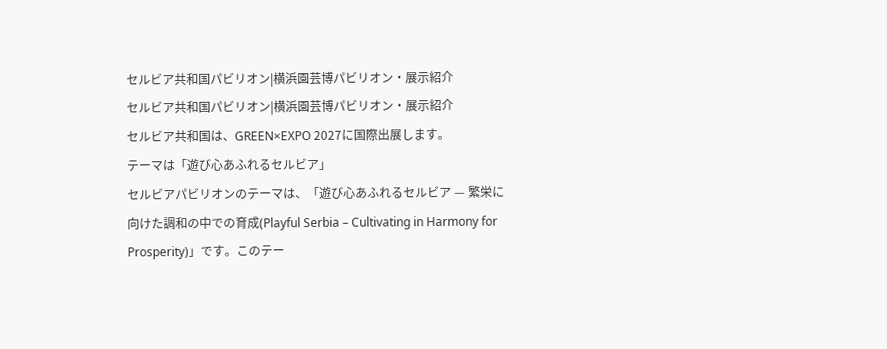セルビア共和国パビリオン|横浜園芸博パビリオン・展示紹介
セルビア共和国パビリオン|横浜園芸博パビリオン・展示紹介
セルビア共和国は、GREEN×EXPO 2027に国際出展します。
テーマは「遊び心あふれるセルビア」
セルビアパビリオンのテーマは、「遊び心あふれるセルビア — 繁栄に向けた調和の中での育成(Playful Serbia – Cultivating in Harmony for Prosperity)」です。このテー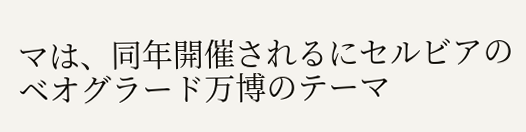マは、同年開催されるにセルビアのベオグラード万博のテーマ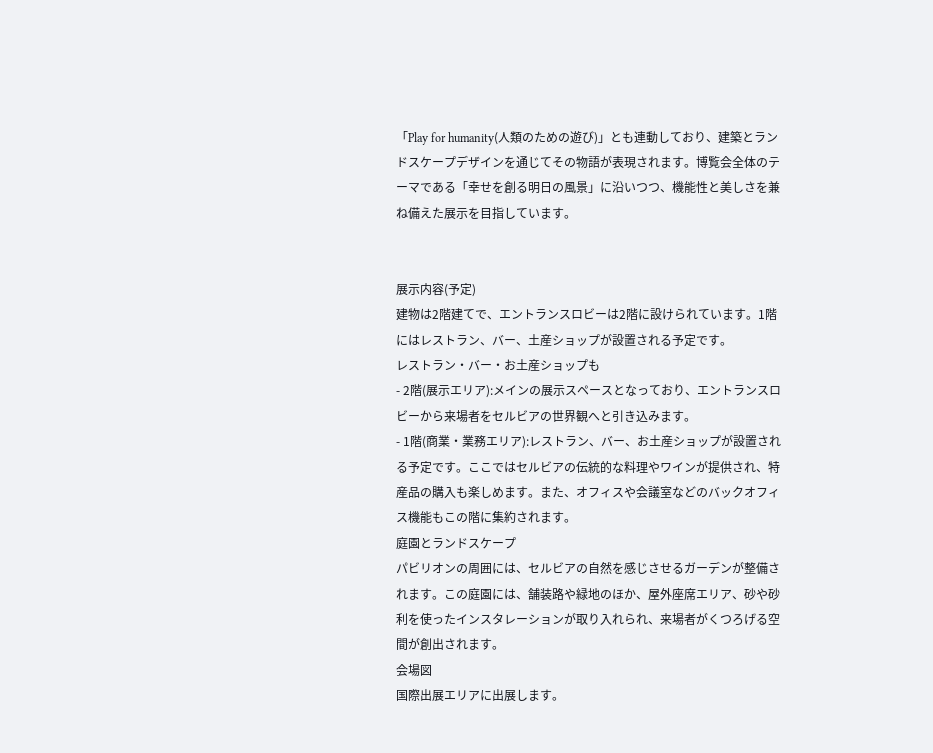「Play for humanity(人類のための遊び)」とも連動しており、建築とランドスケープデザインを通じてその物語が表現されます。博覧会全体のテーマである「幸せを創る明日の風景」に沿いつつ、機能性と美しさを兼ね備えた展示を目指しています。


展示内容(予定)
建物は2階建てで、エントランスロビーは2階に設けられています。1階にはレストラン、バー、土産ショップが設置される予定です。
レストラン・バー・お土産ショップも
- 2階(展示エリア):メインの展示スペースとなっており、エントランスロビーから来場者をセルビアの世界観へと引き込みます。
- 1階(商業・業務エリア):レストラン、バー、お土産ショップが設置される予定です。ここではセルビアの伝統的な料理やワインが提供され、特産品の購入も楽しめます。また、オフィスや会議室などのバックオフィス機能もこの階に集約されます。
庭園とランドスケープ
パビリオンの周囲には、セルビアの自然を感じさせるガーデンが整備されます。この庭園には、舗装路や緑地のほか、屋外座席エリア、砂や砂利を使ったインスタレーションが取り入れられ、来場者がくつろげる空間が創出されます。
会場図
国際出展エリアに出展します。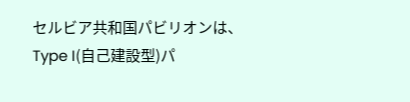セルビア共和国パビリオンは、Type I(自己建設型)パ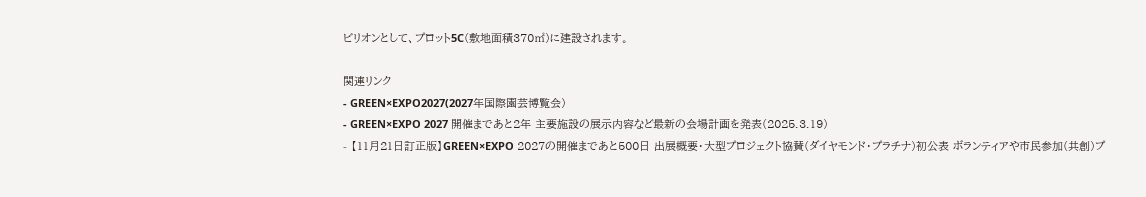ビリオンとして、プロット5C(敷地面積370㎡)に建設されます。

関連リンク
- GREEN×EXPO2027(2027年国際園芸博覧会)
- GREEN×EXPO 2027 開催まであと2年 主要施設の展示内容など最新の会場計画を発表(2025.3.19)
- 【11月21日訂正版】GREEN×EXPO 2027の開催まであと500日 出展概要・大型プロジェクト協賛(ダイヤモンド・プラチナ)初公表 ボランティアや市民参加(共創)プ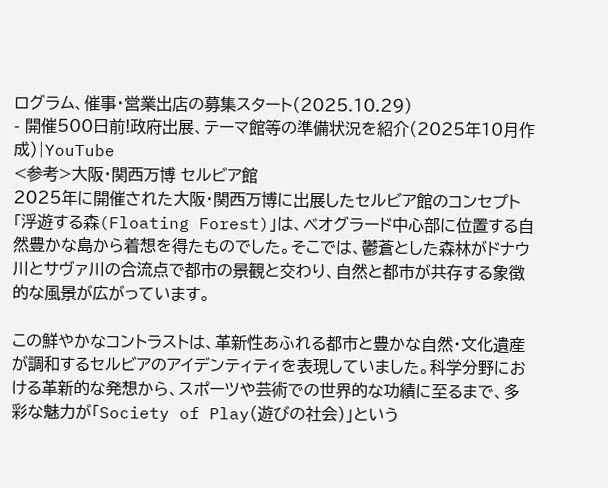ログラム、催事・営業出店の募集スタート(2025.10.29)
- 開催500日前!政府出展、テーマ館等の準備状況を紹介(2025年10月作成)|YouTube
<参考>大阪・関西万博 セルビア館
2025年に開催された大阪・関西万博に出展したセルビア館のコンセプト「浮遊する森(Floating Forest)」は、ベオグラード中心部に位置する自然豊かな島から着想を得たものでした。そこでは、鬱蒼とした森林がドナウ川とサヴァ川の合流点で都市の景観と交わり、自然と都市が共存する象徴的な風景が広がっています。

この鮮やかなコントラストは、革新性あふれる都市と豊かな自然・文化遺産が調和するセルビアのアイデンティティを表現していました。科学分野における革新的な発想から、スポーツや芸術での世界的な功績に至るまで、多彩な魅力が「Society of Play(遊びの社会)」という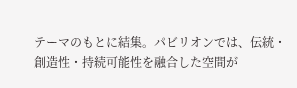テーマのもとに結集。パビリオンでは、伝統・創造性・持続可能性を融合した空間が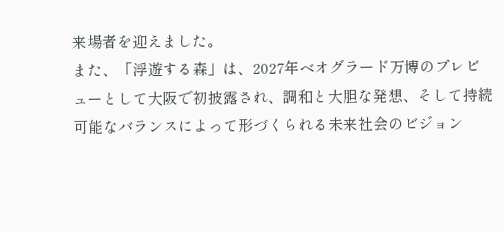来場者を迎えました。
また、「浮遊する森」は、2027年ベオグラード万博のプレビューとして大阪で初披露され、調和と大胆な発想、そして持続可能なバランスによって形づくられる未来社会のビジョン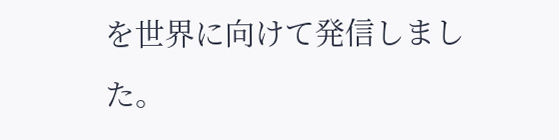を世界に向けて発信しました。